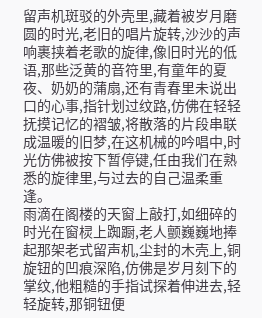留声机斑驳的外壳里,藏着被岁月磨圆的时光,老旧的唱片旋转,沙沙的声响裹挟着老歌的旋律,像旧时光的低语,那些泛黄的音符里,有童年的夏夜、奶奶的蒲扇,还有青春里未说出口的心事,指针划过纹路,仿佛在轻轻抚摸记忆的褶皱,将散落的片段串联成温暖的旧梦,在这机械的吟唱中,时光仿佛被按下暂停键,任由我们在熟悉的旋律里,与过去的自己温柔重逢。
雨滴在阁楼的天窗上敲打,如细碎的时光在窗棂上踟蹰,老人颤巍巍地捧起那架老式留声机,尘封的木壳上,铜旋钮的凹痕深陷,仿佛是岁月刻下的掌纹,他粗糙的手指试探着伸进去,轻轻旋转,那铜钮便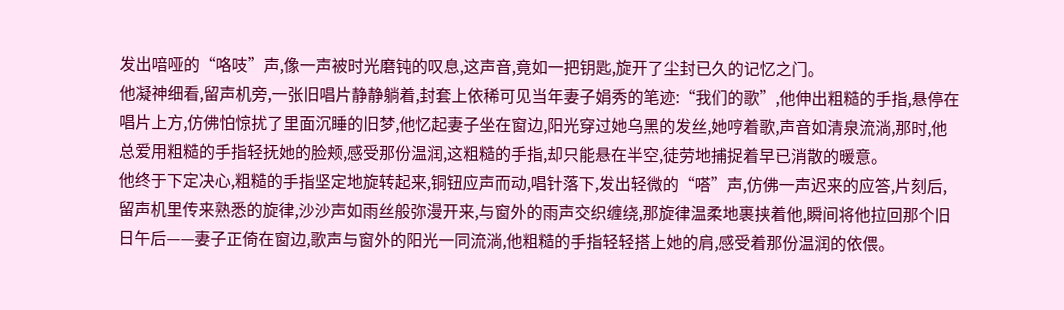发出喑哑的“咯吱”声,像一声被时光磨钝的叹息,这声音,竟如一把钥匙,旋开了尘封已久的记忆之门。
他凝神细看,留声机旁,一张旧唱片静静躺着,封套上依稀可见当年妻子娟秀的笔迹:“我们的歌”,他伸出粗糙的手指,悬停在唱片上方,仿佛怕惊扰了里面沉睡的旧梦,他忆起妻子坐在窗边,阳光穿过她乌黑的发丝,她哼着歌,声音如清泉流淌,那时,他总爱用粗糙的手指轻抚她的脸颊,感受那份温润,这粗糙的手指,却只能悬在半空,徒劳地捕捉着早已消散的暖意。
他终于下定决心,粗糙的手指坚定地旋转起来,铜钮应声而动,唱针落下,发出轻微的“嗒”声,仿佛一声迟来的应答,片刻后,留声机里传来熟悉的旋律,沙沙声如雨丝般弥漫开来,与窗外的雨声交织缠绕,那旋律温柔地裹挟着他,瞬间将他拉回那个旧日午后——妻子正倚在窗边,歌声与窗外的阳光一同流淌,他粗糙的手指轻轻搭上她的肩,感受着那份温润的依偎。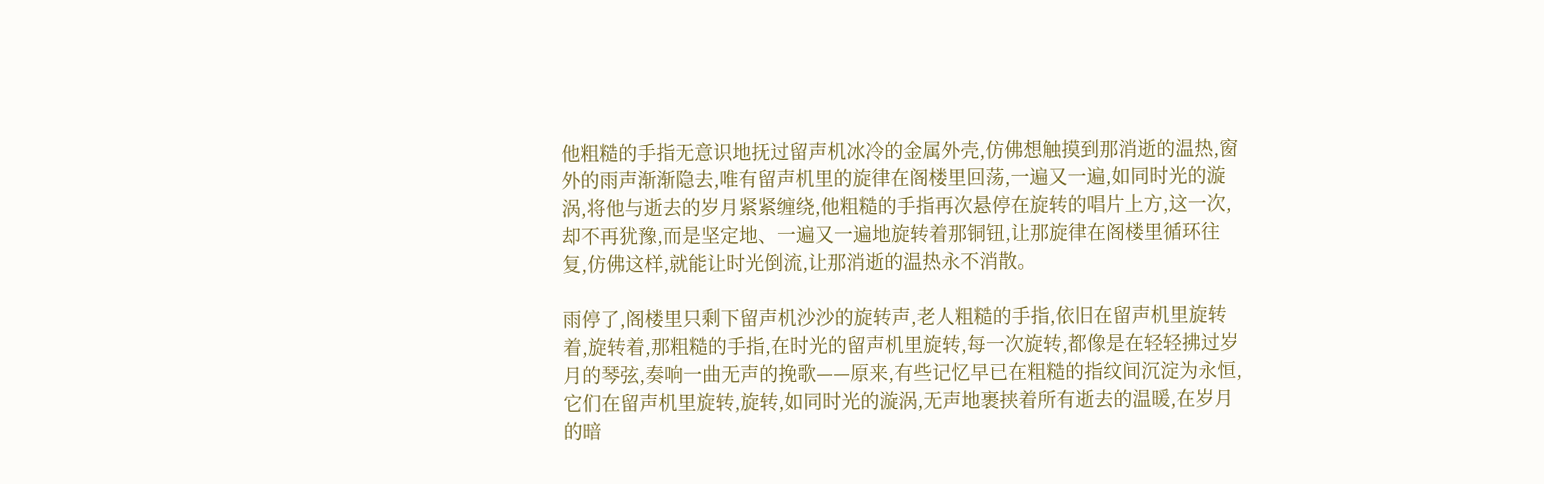他粗糙的手指无意识地抚过留声机冰冷的金属外壳,仿佛想触摸到那消逝的温热,窗外的雨声渐渐隐去,唯有留声机里的旋律在阁楼里回荡,一遍又一遍,如同时光的漩涡,将他与逝去的岁月紧紧缠绕,他粗糙的手指再次悬停在旋转的唱片上方,这一次,却不再犹豫,而是坚定地、一遍又一遍地旋转着那铜钮,让那旋律在阁楼里循环往复,仿佛这样,就能让时光倒流,让那消逝的温热永不消散。

雨停了,阁楼里只剩下留声机沙沙的旋转声,老人粗糙的手指,依旧在留声机里旋转着,旋转着,那粗糙的手指,在时光的留声机里旋转,每一次旋转,都像是在轻轻拂过岁月的琴弦,奏响一曲无声的挽歌——原来,有些记忆早已在粗糙的指纹间沉淀为永恒,它们在留声机里旋转,旋转,如同时光的漩涡,无声地裹挟着所有逝去的温暖,在岁月的暗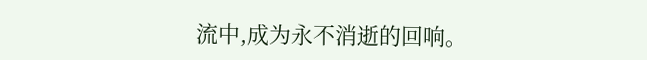流中,成为永不消逝的回响。